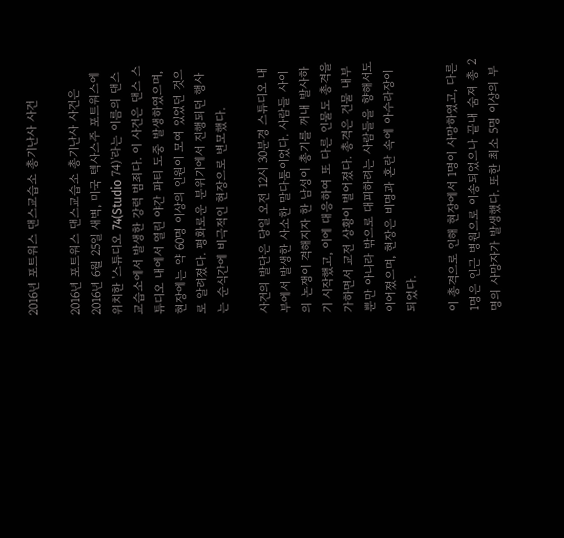2016년 포트워스 댄스교습소 총기난사 사건

2016년 포트워스 댄스교습소 총기난사 사건은 2016년 6월 25일 새벽, 미국 텍사스주 포트워스에 위치한 '스튜디오 74(Studio 74)'라는 이름의 댄스 교습소에서 발생한 강력 범죄다. 이 사건은 댄스 스튜디오 내에서 열린 야간 파티 도중 발생하였으며, 현장에는 약 60명 이상의 인원이 모여 있었던 것으로 알려졌다. 평화로운 분위기에서 진행되던 행사는 순식간에 비극적인 현장으로 변모했다.

사건의 발단은 당일 오전 12시 30분경 스튜디오 내부에서 발생한 사소한 말다툼이었다. 사람들 사이의 논쟁이 격해지자 한 남성이 총기를 꺼내 발사하기 시작했고, 이에 대응하여 또 다른 인물도 총격을 가하면서 교전 상황이 벌어졌다. 총격은 건물 내부뿐만 아니라 밖으로 대피하려는 사람들을 향해서도 이어졌으며, 현장은 비명과 혼란 속에 아수라장이 되었다.

이 총격으로 인해 현장에서 1명이 사망하였고, 다른 1명은 인근 병원으로 이송되었으나 끝내 숨져 총 2명의 사망자가 발생했다. 또한 최소 5명 이상의 부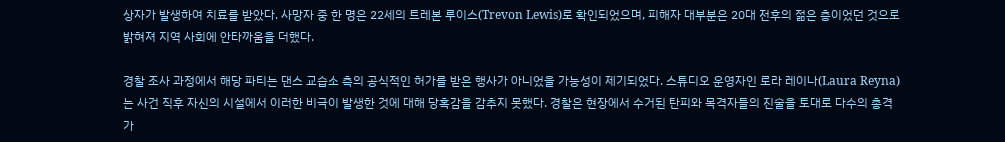상자가 발생하여 치료를 받았다. 사망자 중 한 명은 22세의 트레본 루이스(Trevon Lewis)로 확인되었으며, 피해자 대부분은 20대 전후의 젊은 층이었던 것으로 밝혀져 지역 사회에 안타까움을 더했다.

경찰 조사 과정에서 해당 파티는 댄스 교습소 측의 공식적인 허가를 받은 행사가 아니었을 가능성이 제기되었다. 스튜디오 운영자인 로라 레이나(Laura Reyna)는 사건 직후 자신의 시설에서 이러한 비극이 발생한 것에 대해 당혹감을 감추지 못했다. 경찰은 현장에서 수거된 탄피와 목격자들의 진술을 토대로 다수의 총격 가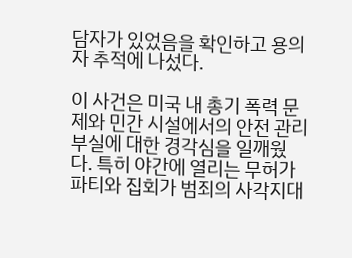담자가 있었음을 확인하고 용의자 추적에 나섰다.

이 사건은 미국 내 총기 폭력 문제와 민간 시설에서의 안전 관리 부실에 대한 경각심을 일깨웠다. 특히 야간에 열리는 무허가 파티와 집회가 범죄의 사각지대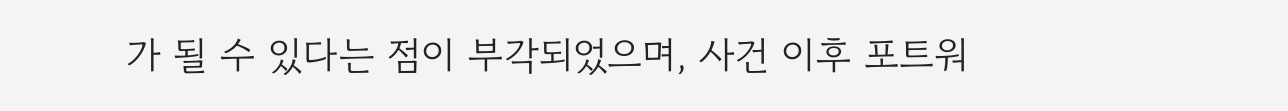가 될 수 있다는 점이 부각되었으며, 사건 이후 포트워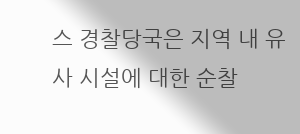스 경찰당국은 지역 내 유사 시설에 대한 순찰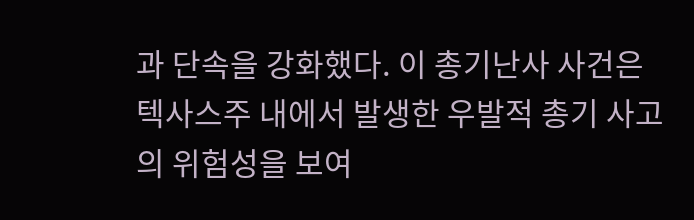과 단속을 강화했다. 이 총기난사 사건은 텍사스주 내에서 발생한 우발적 총기 사고의 위험성을 보여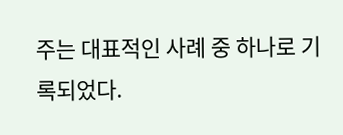주는 대표적인 사례 중 하나로 기록되었다.